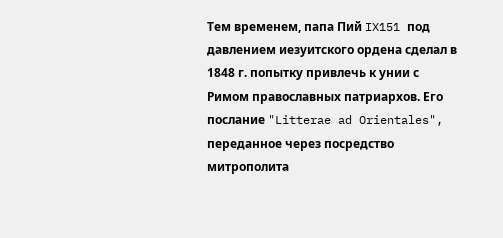Тем временем, папа Пий IX151 под давлением иезуитского ордена сделал в 1848 г. попытку привлечь к унии с Римом православных патриархов. Его послание "Litterae ad Orientales", переданное через посредство митрополита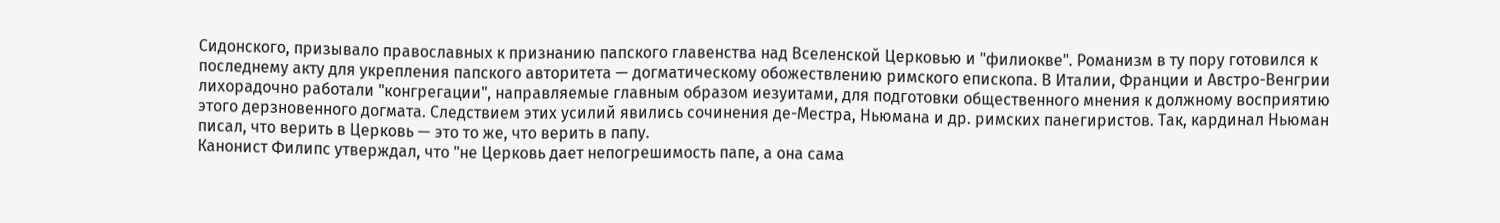Сидонского, призывало православных к признанию папского главенства над Вселенской Церковью и "филиокве". Романизм в ту пору готовился к последнему акту для укрепления папского авторитета — догматическому обожествлению римского епископа. В Италии, Франции и Австро-Венгрии лихорадочно работали "конгрегации", направляемые главным образом иезуитами, для подготовки общественного мнения к должному восприятию этого дерзновенного догмата. Следствием этих усилий явились сочинения де-Местра, Ньюмана и др. римских панегиристов. Так, кардинал Ньюман писал, что верить в Церковь — это то же, что верить в папу.
Канонист Филипс утверждал, что "не Церковь дает непогрешимость папе, а она сама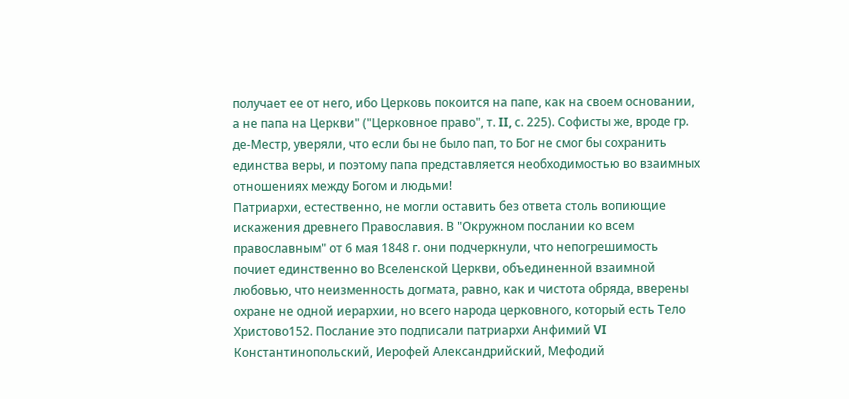получает ее от него, ибо Церковь покоится на папе, как на своем основании, а не папа на Церкви" ("Церковное право", т. II, с. 225). Софисты же, вроде гр. де-Местр, уверяли, что если бы не было пап, то Бог не смог бы сохранить единства веры, и поэтому папа представляется необходимостью во взаимных отношениях между Богом и людьми!
Патриархи, естественно, не могли оставить без ответа столь вопиющие искажения древнего Православия. В "Окружном послании ко всем православным" от 6 мая 1848 г. они подчеркнули, что непогрешимость почиет единственно во Вселенской Церкви, объединенной взаимной любовью, что неизменность догмата, равно, как и чистота обряда, вверены охране не одной иерархии, но всего народа церковного, который есть Тело Христово152. Послание это подписали патриархи Анфимий VI Константинопольский, Иерофей Александрийский, Мефодий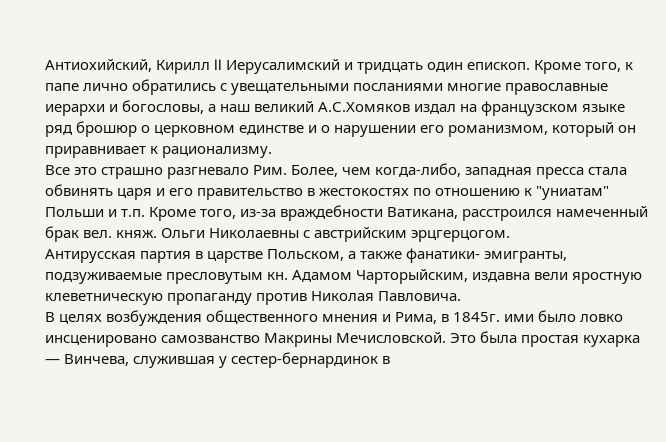Антиохийский, Кирилл II Иерусалимский и тридцать один епископ. Кроме того, к папе лично обратились с увещательными посланиями многие православные иерархи и богословы, а наш великий А.С.Хомяков издал на французском языке ряд брошюр о церковном единстве и о нарушении его романизмом, который он приравнивает к рационализму.
Все это страшно разгневало Рим. Более, чем когда-либо, западная пресса стала обвинять царя и его правительство в жестокостях по отношению к "униатам" Польши и т.п. Кроме того, из-за враждебности Ватикана, расстроился намеченный брак вел. княж. Ольги Николаевны с австрийским эрцгерцогом.
Антирусская партия в царстве Польском, а также фанатики- эмигранты, подзуживаемые пресловутым кн. Адамом Чарторыйским, издавна вели яростную клеветническую пропаганду против Николая Павловича.
В целях возбуждения общественного мнения и Рима, в 1845г. ими было ловко инсценировано самозванство Макрины Мечисловской. Это была простая кухарка — Винчева, служившая у сестер-бернардинок в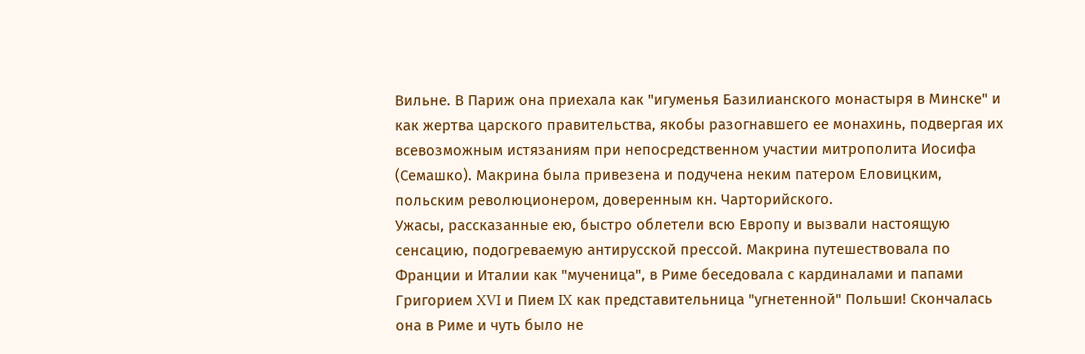Вильне. В Париж она приехала как "игуменья Базилианского монастыря в Минске" и как жертва царского правительства, якобы разогнавшего ее монахинь, подвергая их всевозможным истязаниям при непосредственном участии митрополита Иосифа (Семашко). Макрина была привезена и подучена неким патером Еловицким, польским революционером, доверенным кн. Чарторийского.
Ужасы, рассказанные ею, быстро облетели всю Европу и вызвали настоящую сенсацию, подогреваемую антирусской прессой. Макрина путешествовала по Франции и Италии как "мученица", в Риме беседовала с кардиналами и папами Григорием XVI и Пием IX как представительница "угнетенной" Польши! Скончалась она в Риме и чуть было не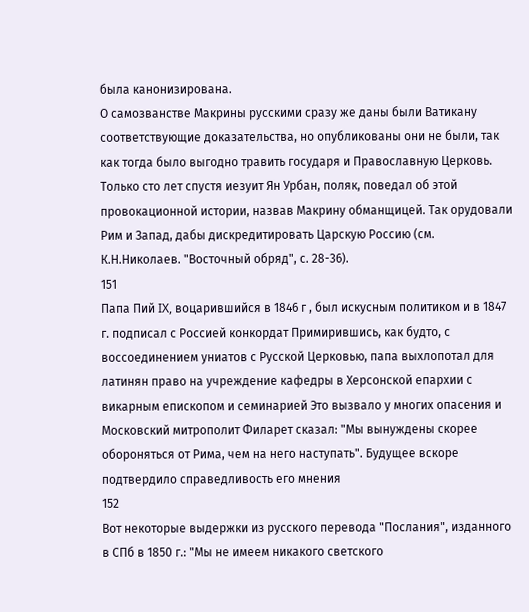была канонизирована.
О самозванстве Макрины русскими сразу же даны были Ватикану соответствующие доказательства, но опубликованы они не были, так как тогда было выгодно травить государя и Православную Церковь. Только сто лет спустя иезуит Ян Урбан, поляк, поведал об этой провокационной истории, назвав Макрину обманщицей. Так орудовали Рим и Запад, дабы дискредитировать Царскую Россию (см. К.Н.Николаев. "Восточный обряд", с. 28-36).
151
Папа Пий IX, воцарившийся в 1846 г , был искусным политиком и в 1847 г. подписал с Россией конкордат Примирившись, как будто, с воссоединением униатов с Русской Церковью, папа выхлопотал для латинян право на учреждение кафедры в Херсонской епархии с викарным епископом и семинарией Это вызвало у многих опасения и Московский митрополит Филарет сказал: "Мы вынуждены скорее обороняться от Рима, чем на него наступать". Будущее вскоре подтвердило справедливость его мнения
152
Вот некоторые выдержки из русского перевода "Послания", изданного в СПб в 1850 г.: "Мы не имеем никакого светского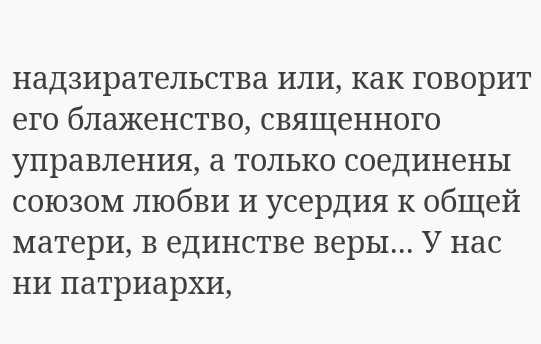надзирательства или, как говорит его блаженство, священного управления, а только соединены союзом любви и усердия к общей матери, в единстве веры... У нас ни патриархи,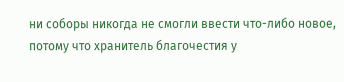ни соборы никогда не смогли ввести что-либо новое, потому что хранитель благочестия у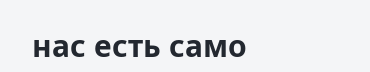нас есть само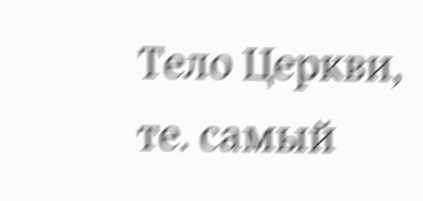Тело Церкви, те. самый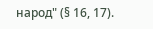народ" (§ 16, 17).